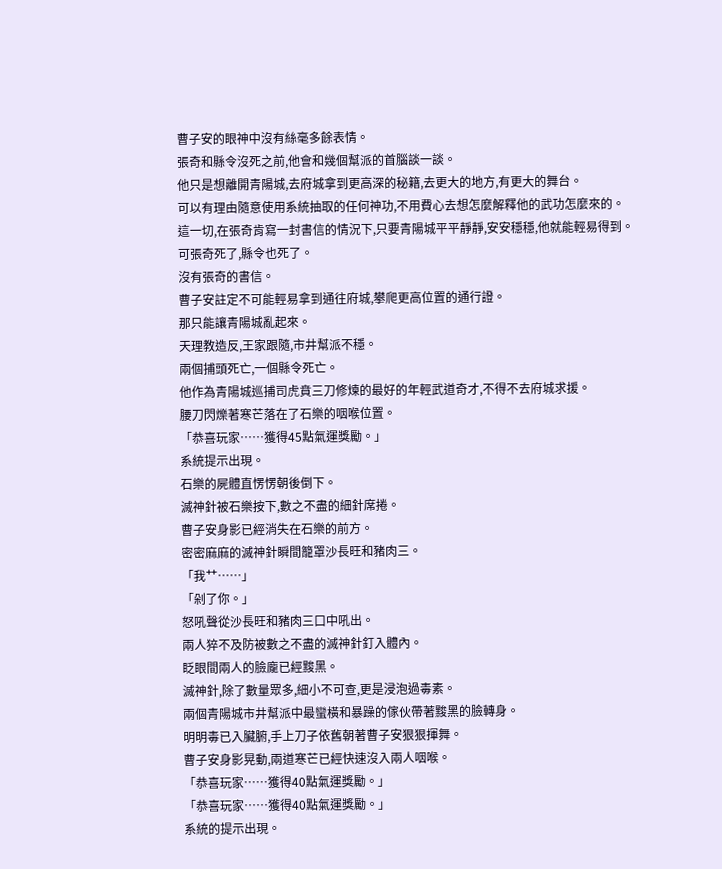曹子安的眼神中沒有絲毫多餘表情。
張奇和縣令沒死之前,他會和幾個幫派的首腦談一談。
他只是想離開青陽城,去府城拿到更高深的秘籍,去更大的地方,有更大的舞台。
可以有理由隨意使用系統抽取的任何神功,不用費心去想怎麼解釋他的武功怎麼來的。
這一切,在張奇肯寫一封書信的情況下,只要青陽城平平靜靜,安安穩穩,他就能輕易得到。
可張奇死了,縣令也死了。
沒有張奇的書信。
曹子安註定不可能輕易拿到通往府城,攀爬更高位置的通行證。
那只能讓青陽城亂起來。
天理教造反,王家跟隨,市井幫派不穩。
兩個捕頭死亡,一個縣令死亡。
他作為青陽城巡捕司虎賁三刀修煉的最好的年輕武道奇才,不得不去府城求援。
腰刀閃爍著寒芒落在了石樂的咽喉位置。
「恭喜玩家……獲得45點氣運獎勵。」
系統提示出現。
石樂的屍體直愣愣朝後倒下。
滅神針被石樂按下,數之不盡的細針席捲。
曹子安身影已經消失在石樂的前方。
密密麻麻的滅神針瞬間籠罩沙長旺和豬肉三。
「我艹……」
「剁了你。」
怒吼聲從沙長旺和豬肉三口中吼出。
兩人猝不及防被數之不盡的滅神針釘入體內。
眨眼間兩人的臉龐已經黢黑。
滅神針,除了數量眾多,細小不可查,更是浸泡過毒素。
兩個青陽城市井幫派中最蠻橫和暴躁的傢伙帶著黢黑的臉轉身。
明明毒已入臟腑,手上刀子依舊朝著曹子安狠狠揮舞。
曹子安身影晃動,兩道寒芒已經快速沒入兩人咽喉。
「恭喜玩家……獲得40點氣運獎勵。」
「恭喜玩家……獲得40點氣運獎勵。」
系統的提示出現。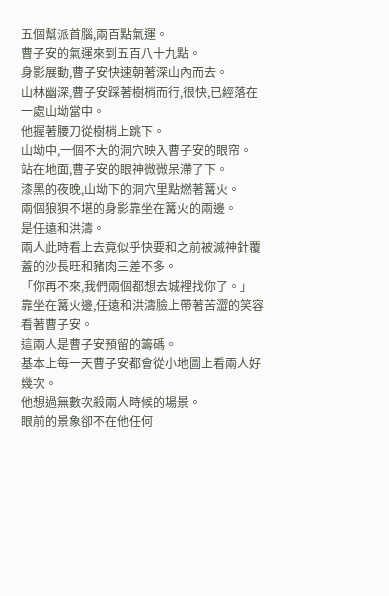五個幫派首腦,兩百點氣運。
曹子安的氣運來到五百八十九點。
身影展動,曹子安快速朝著深山內而去。
山林幽深,曹子安踩著樹梢而行,很快,已經落在一處山坳當中。
他握著腰刀從樹梢上跳下。
山坳中,一個不大的洞穴映入曹子安的眼帘。
站在地面,曹子安的眼神微微呆滯了下。
漆黑的夜晚,山坳下的洞穴里點燃著篝火。
兩個狼狽不堪的身影靠坐在篝火的兩邊。
是任遠和洪濤。
兩人此時看上去竟似乎快要和之前被滅神針覆蓋的沙長旺和豬肉三差不多。
「你再不來,我們兩個都想去城裡找你了。」
靠坐在篝火邊,任遠和洪濤臉上帶著苦澀的笑容看著曹子安。
這兩人是曹子安預留的籌碼。
基本上每一天曹子安都會從小地圖上看兩人好幾次。
他想過無數次殺兩人時候的場景。
眼前的景象卻不在他任何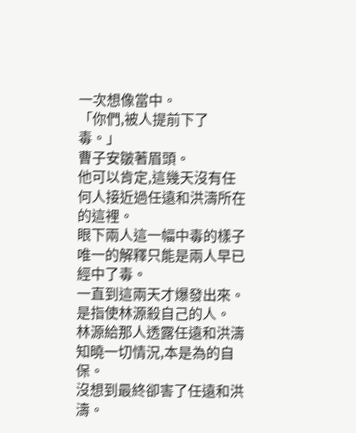一次想像當中。
「你們,被人提前下了毒。」
曹子安皺著眉頭。
他可以肯定,這幾天沒有任何人接近過任遠和洪濤所在的這裡。
眼下兩人這一幅中毒的樣子唯一的解釋只能是兩人早已經中了毒。
一直到這兩天才爆發出來。
是指使林源殺自己的人。
林源給那人透露任遠和洪濤知曉一切情況,本是為的自保。
沒想到最終卻害了任遠和洪濤。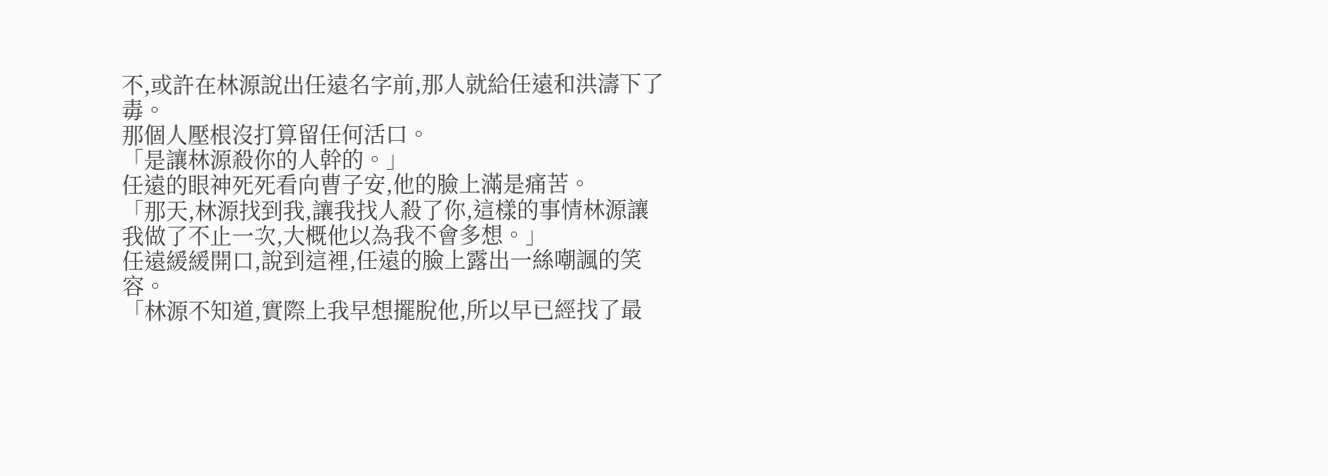不,或許在林源說出任遠名字前,那人就給任遠和洪濤下了毒。
那個人壓根沒打算留任何活口。
「是讓林源殺你的人幹的。」
任遠的眼神死死看向曹子安,他的臉上滿是痛苦。
「那天,林源找到我,讓我找人殺了你,這樣的事情林源讓我做了不止一次,大概他以為我不會多想。」
任遠緩緩開口,說到這裡,任遠的臉上露出一絲嘲諷的笑容。
「林源不知道,實際上我早想擺脫他,所以早已經找了最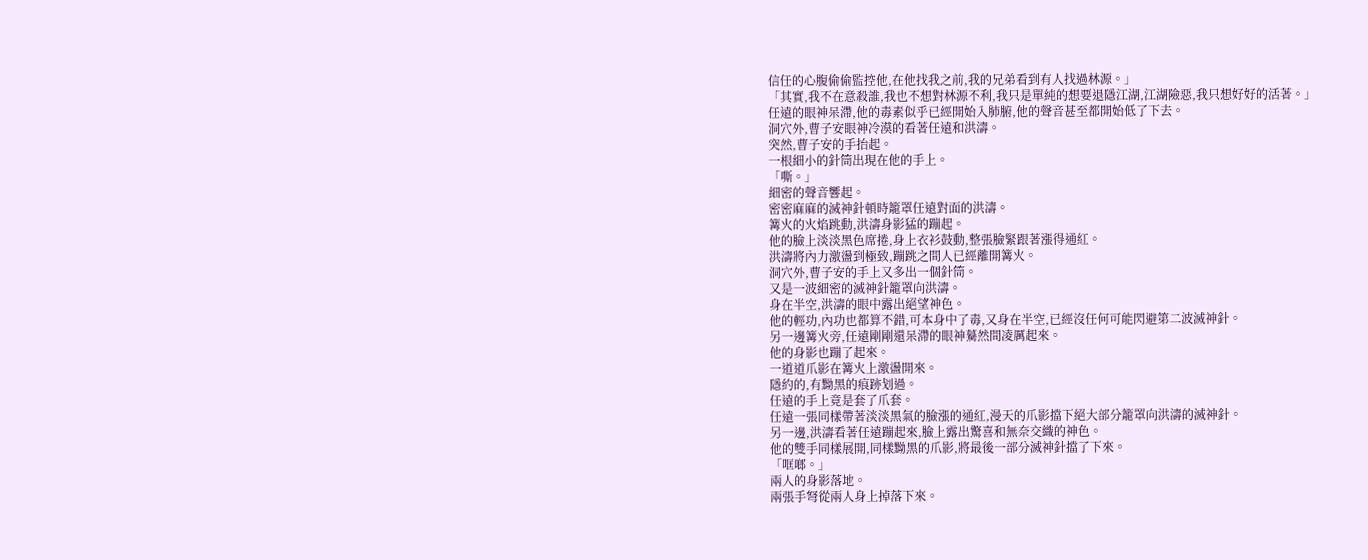信任的心腹偷偷監控他,在他找我之前,我的兄弟看到有人找過林源。」
「其實,我不在意殺誰,我也不想對林源不利,我只是單純的想要退隱江湖,江湖險惡,我只想好好的活著。」
任遠的眼神呆滯,他的毒素似乎已經開始入肺腑,他的聲音甚至都開始低了下去。
洞穴外,曹子安眼神冷漠的看著任遠和洪濤。
突然,曹子安的手抬起。
一根細小的針筒出現在他的手上。
「嘶。」
細密的聲音響起。
密密麻麻的滅神針頓時籠罩任遠對面的洪濤。
篝火的火焰跳動,洪濤身影猛的蹦起。
他的臉上淡淡黑色席捲,身上衣衫鼓動,整張臉緊跟著漲得通紅。
洪濤將內力激盪到極致,蹦跳之間人已經離開篝火。
洞穴外,曹子安的手上又多出一個針筒。
又是一波細密的滅神針籠罩向洪濤。
身在半空,洪濤的眼中露出絕望神色。
他的輕功,內功也都算不錯,可本身中了毒,又身在半空,已經沒任何可能閃避第二波滅神針。
另一邊篝火旁,任遠剛剛還呆滯的眼神驀然間凌厲起來。
他的身影也蹦了起來。
一道道爪影在篝火上激盪開來。
隱約的,有黝黑的痕跡划過。
任遠的手上竟是套了爪套。
任遠一張同樣帶著淡淡黑氣的臉漲的通紅,漫天的爪影擋下絕大部分籠罩向洪濤的滅神針。
另一邊,洪濤看著任遠蹦起來,臉上露出驚喜和無奈交織的神色。
他的雙手同樣展開,同樣黝黑的爪影,將最後一部分滅神針擋了下來。
「哐啷。」
兩人的身影落地。
兩張手弩從兩人身上掉落下來。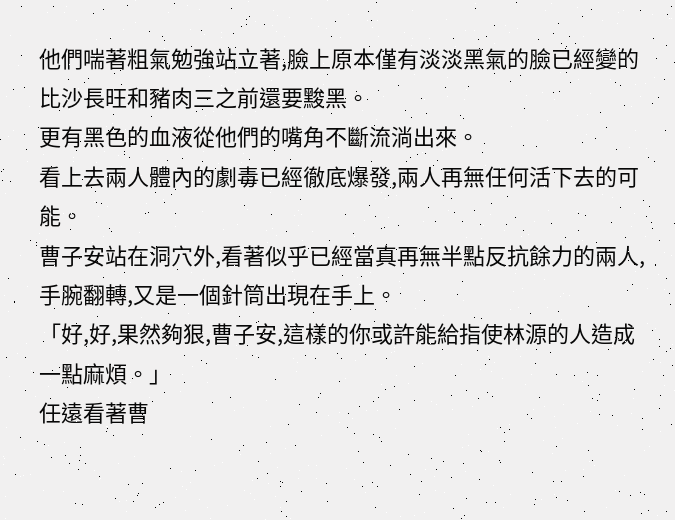他們喘著粗氣勉強站立著,臉上原本僅有淡淡黑氣的臉已經變的比沙長旺和豬肉三之前還要黢黑。
更有黑色的血液從他們的嘴角不斷流淌出來。
看上去兩人體內的劇毒已經徹底爆發,兩人再無任何活下去的可能。
曹子安站在洞穴外,看著似乎已經當真再無半點反抗餘力的兩人,手腕翻轉,又是一個針筒出現在手上。
「好,好,果然夠狠,曹子安,這樣的你或許能給指使林源的人造成一點麻煩。」
任遠看著曹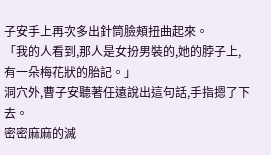子安手上再次多出針筒臉頰扭曲起來。
「我的人看到,那人是女扮男裝的,她的脖子上,有一朵梅花狀的胎記。」
洞穴外,曹子安聽著任遠說出這句話,手指摁了下去。
密密麻麻的滅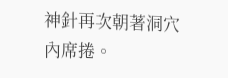神針再次朝著洞穴內席捲。